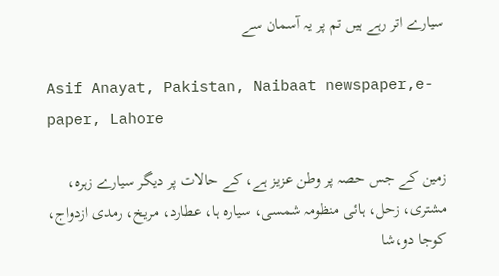سیارے اتر رہے ہیں تم پر یہ آسمان سے

Asif Anayat, Pakistan, Naibaat newspaper,e-paper, Lahore

زمین کے جس حصہ پر وطن عزیز ہے، کے حالات پر دیگر سیارے زہرہ، مشتری، زحل، ہائی منظومہ شمسی، سیارہ ہا، عطارد، مریخ، رمدی ازدواج، کوجا دو،شا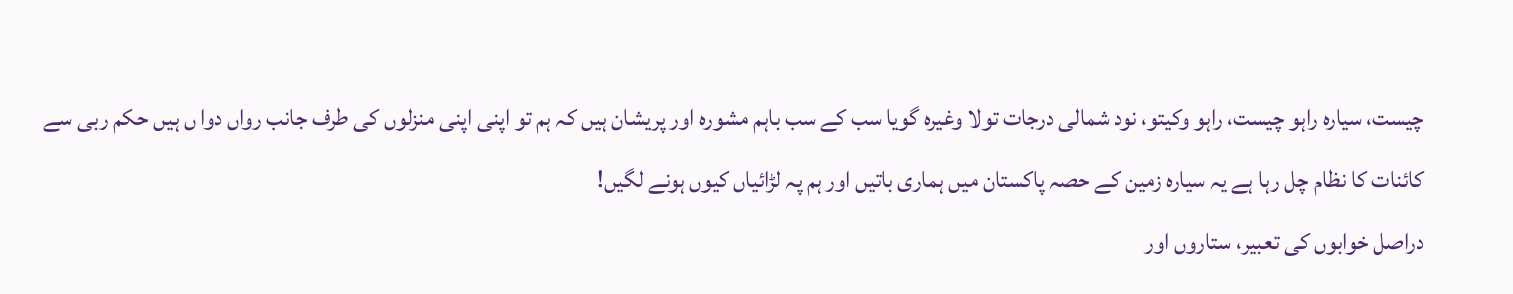چیست، سیارہ راہو چیست، راہو وکیتو، نود شمالی درجات تولا وغیرہ گویا سب کے سب باہم مشورہ اور پریشان ہیں کہ ہم تو اپنی اپنی منزلوں کی طرف جانب رواں دوا ں ہیں حکم ربی سے کائنات کا نظام چل رہا ہے یہ سیارہ زمین کے حصہ پاکستان میں ہماری باتیں اور ہم پہ لڑائیاں کیوں ہونے لگیں!
دراصل خوابوں کی تعبیر، ستاروں اور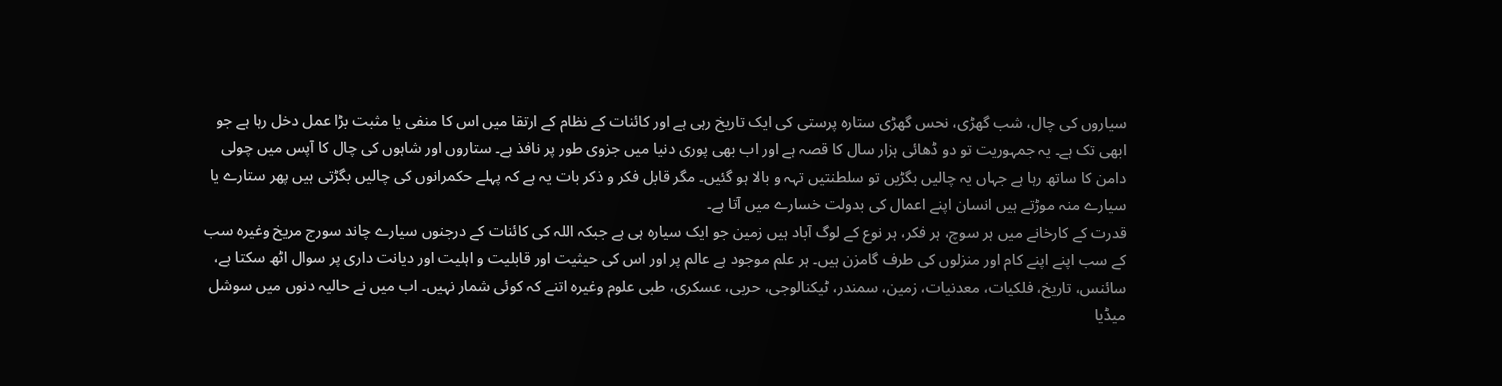سیاروں کی چال، شب گھڑی، نحس گھڑی ستارہ پرستی کی ایک تاریخ رہی ہے اور کائنات کے نظام کے ارتقا میں اس کا منفی یا مثبت بڑا عمل دخل رہا ہے جو ابھی تک ہے۔ یہ جمہوریت تو دو ڈھائی ہزار سال کا قصہ ہے اور اب بھی پوری دنیا میں جزوی طور پر نافذ ہے۔ ستاروں اور شاہوں کی چال کا آپس میں چولی دامن کا ساتھ رہا ہے جہاں یہ چالیں بگڑیں تو سلطنتیں تہہ و بالا ہو گئیں۔ مگر قابل فکر و ذکر بات یہ ہے کہ پہلے حکمرانوں کی چالیں بگڑتی ہیں پھر ستارے یا سیارے منہ موڑتے ہیں انسان اپنے اعمال کی بدولت خسارے میں آتا ہے۔
قدرت کے کارخانے میں ہر سوچ، ہر فکر، ہر نوع کے لوگ آباد ہیں زمین جو ایک سیارہ ہی ہے جبکہ اللہ کی کائنات کے درجنوں سیارے چاند سورج مریخ وغیرہ سب کے سب اپنے اپنے کام اور منزلوں کی طرف گامزن ہیں۔ ہر علم موجود ہے عالم پر اور اس کی حیثیت اور قابلیت و اہلیت اور دیانت داری پر سوال اٹھ سکتا ہے، سائنس، تاریخ، فلکیات، معدنیات، زمین، سمندر، ٹیکنالوجی، حربی، عسکری، طبی علوم وغیرہ اتنے کہ کوئی شمار نہیں۔ اب میں نے حالیہ دنوں میں سوشل میڈیا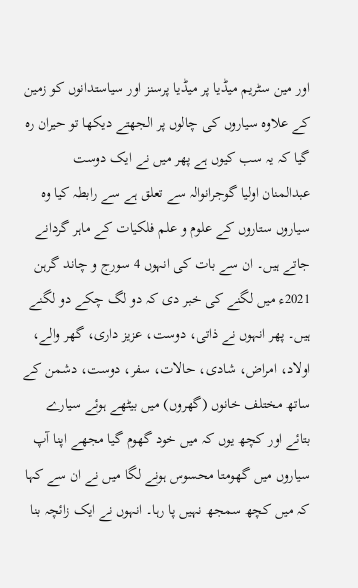اور مین سٹریم میڈیا پر میڈیا پرسنز اور سیاستدانوں کو زمین کے علاوہ سیاروں کی چالوں پر الجھتے دیکھا تو حیران رہ گیا کہ یہ سب کیوں ہے پھر میں نے ایک دوست عبدالمنان اولیا گوجرانوالہ سے تعلق ہے سے رابطہ کیا وہ سیاروں ستاروں کے علوم و علم فلکیات کے ماہر گردانے جاتے ہیں۔ ان سے بات کی انہوں 4 سورج و چاند گرہن 2021ء میں لگنے کی خبر دی کہ دو لگ چکے دو لگنے ہیں۔ پھر انہوں نے ذاتی، دوست، عزیز داری، گھر والے، اولاد، امراض، شادی، حالات، سفر، دوست، دشمن کے ساتھ مختلف خانوں (گھروں) میں بیٹھے ہوئے سیارے بتائے اور کچھ یوں کہ میں خود گھوم گیا مجھے اپنا آپ سیاروں میں گھومتا محسوس ہونے لگا میں نے ان سے کہا کہ میں کچھ سمجھ نہیں پا رہا۔ انہوں نے ایک زائچہ بنا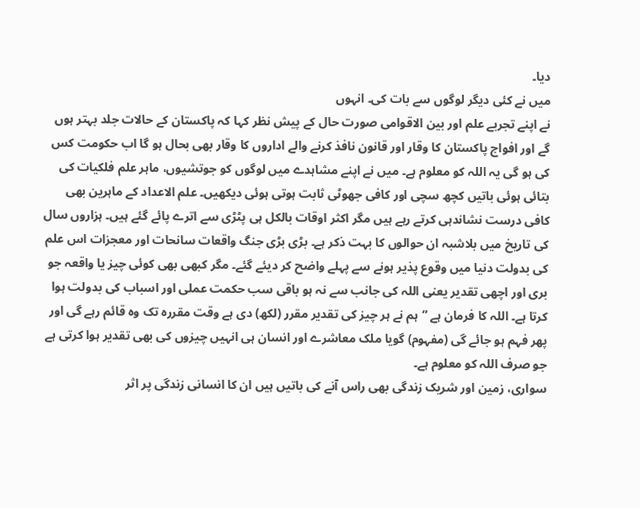دیا۔
میں نے کئی دیگر لوگوں سے بات کی۔ انہوں
نے اپنے تجربے علم اور بین الاقوامی صورت حال کے پیش نظر کہا کہ پاکستان کے حالات جلد بہتر ہوں گے اور افواج پاکستان کا وقار اور قانون نافذ کرنے والے اداروں کا وقار بھی بحال ہو گا اب حکومت کس کی ہو گی یہ اللہ کو معلوم ہے۔ میں نے اپنے مشاہدے میں لوگوں کو جوتشیوں، ماہر علم فلکیات کی بتائی ہوئی باتیں کچھ سچی اور کافی جھوٹی ثابت ہوتی ہوئی دیکھیں۔ علم الاعداد کے ماہرین بھی کافی درست نشاندہی کرتے رہے ہیں مگر اکثر اوقات بالکل ہی پٹڑی سے اترے پائے گئے ہیں۔ ہزاروں سال کی تاریخ میں بلاشبہ ان حوالوں کا بہت ذکر ہے۔ بڑی بڑی جنگ واقعات سانحات اور معجزات اس علم کی بدولت دنیا میں وقوع پذیر ہونے سے پہلے واضح کر دیئے گئے۔ مگر کبھی بھی کوئی چیز یا واقعہ جو بری اور اچھی تقدیر یعنی اللہ کی جانب سے نہ ہو باقی سب حکمت عملی اور اسباب کی بدولت ہوا کرتا ہے۔ اللہ کا فرمان ہے ”ہم نے ہر چیز کی تقدیر مقرر (لکھ) دی ہے وقت مقررہ تک وہ قائم رہے گی اور پھر فہم ہو جائے گی (مفہوم) گویا ملک معاشرے اور انسان ہی انہیں چیزوں کی بھی تقدیر ہوا کرتی ہے جو صرف اللہ کو معلوم ہے۔
سواری، زمین اور شریک زندگی بھی راس آنے کی باتیں ہیں ان کا انسانی زندگی پر اثر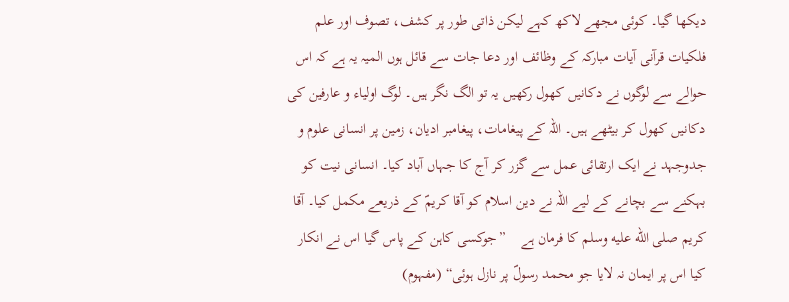دیکھا گیا۔ کوئی مجھے لاکھ کہے لیکن ذاتی طور پر کشف، تصوف اور علم فلکیات قرآنی آیات مبارکہ کے وظائف اور دعا جات سے قائل ہوں المیہ یہ ہے کہ اس حوالے سے لوگوں نے دکانیں کھول رکھیں یہ تو الگ نگر ہیں۔ لوگ اولیاء و عارفین کی دکانیں کھول کر بیٹھے ہیں۔ اللہ کے پیغامات، پیغامبر ادیان، زمین پر انسانی علوم و جدوجہد نے ایک ارتقائی عمل سے گزر کر آج کا جہاں آباد کیا۔ انسانی نیت کو بہکنے سے بچانے کے لیے اللہ نے دین اسلام کو آقا کریمؐ کے ذریعے مکمل کیا۔ آقا کریم صلى الله عليه وسلم کا فرمان ہے    ”جوکسی کاہن کے پاس گیا اس نے انکار کیا اس پر ایمان نہ لایا جو محمد رسولؐ پر نازل ہوئی“ (مفہوم)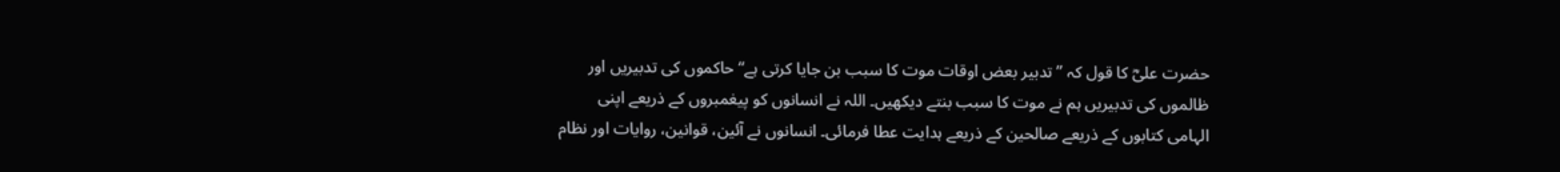حضرت علیؓ کا قول کہ ”تدبیر بعض اوقات موت کا سبب بن جایا کرتی ہے“ حاکموں کی تدبیریں اور ظالموں کی تدبیریں ہم نے موت کا سبب بنتے دیکھیں۔ اللہ نے انسانوں کو پیغمبروں کے ذریعے اپنی الہامی کتابوں کے ذریعے صالحین کے ذریعے ہدایت عطا فرمائی۔ انسانوں نے آئین، قوانین، روایات اور نظام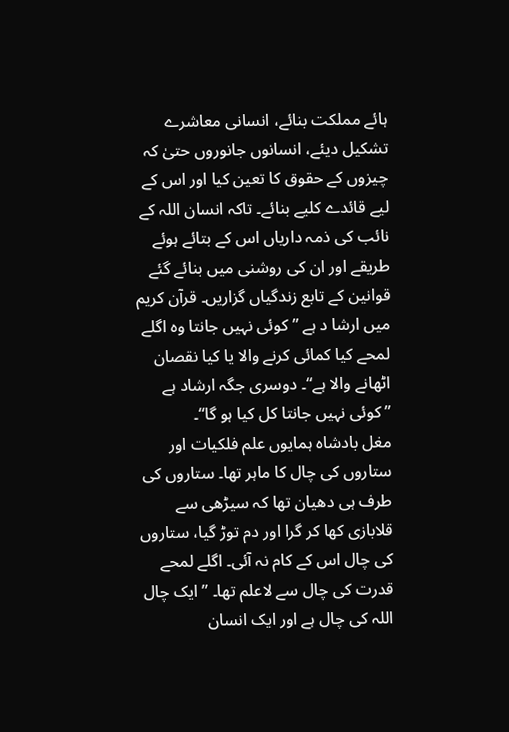ہائے مملکت بنائے، انسانی معاشرے تشکیل دیئے، انسانوں جانوروں حتیٰ کہ چیزوں کے حقوق کا تعین کیا اور اس کے لیے قائدے کلیے بنائے۔ تاکہ انسان اللہ کے نائب کی ذمہ داریاں اس کے بتائے ہوئے طریقے اور ان کی روشنی میں بنائے گئے قوانین کے تابع زندگیاں گزاریں۔ قرآن کریم میں ارشا د ہے ”کوئی نہیں جانتا وہ اگلے لمحے کیا کمائی کرنے والا یا کیا نقصان اٹھانے والا ہے“۔ دوسری جگہ ارشاد ہے ”کوئی نہیں جانتا کل کیا ہو گا“۔
مغل بادشاہ ہمایوں علم فلکیات اور ستاروں کی چال کا ماہر تھا۔ ستاروں کی طرف ہی دھیان تھا کہ سیڑھی سے قلابازی کھا کر گرا اور دم توڑ گیا، ستاروں کی چال اس کے کام نہ آئی۔ اگلے لمحے قدرت کی چال سے لاعلم تھا۔ ”ایک چال اللہ کی چال ہے اور ایک انسان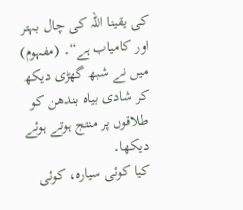کی یقینا اللہ کی چال بہتر اور کامیاب ہے“۔ (مفہوم) میں نے شبھ گھڑی دیکھ کر شادی بیاہ بندھن کو طلاقوں پر منتج ہوتے ہوئے دیکھا۔
کیا کوئی سیارہ، کوئی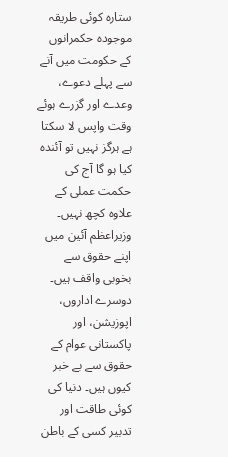ستارہ کوئی طریقہ موجودہ حکمرانوں کے حکومت میں آنے سے پہلے دعوے، وعدے اور گزرے ہوئے وقت واپس لا سکتا ہے ہرگز نہیں تو آئندہ کیا ہو گا آج کی حکمت عملی کے علاوہ کچھ نہیں۔ وزیراعظم آئین میں اپنے حقوق سے بخوبی واقف ہیں۔ دوسرے اداروں، اپوزیشن، اور پاکستانی عوام کے حقوق سے بے خبر کیوں ہیں۔ دنیا کی کوئی طاقت اور تدبیر کسی کے باطن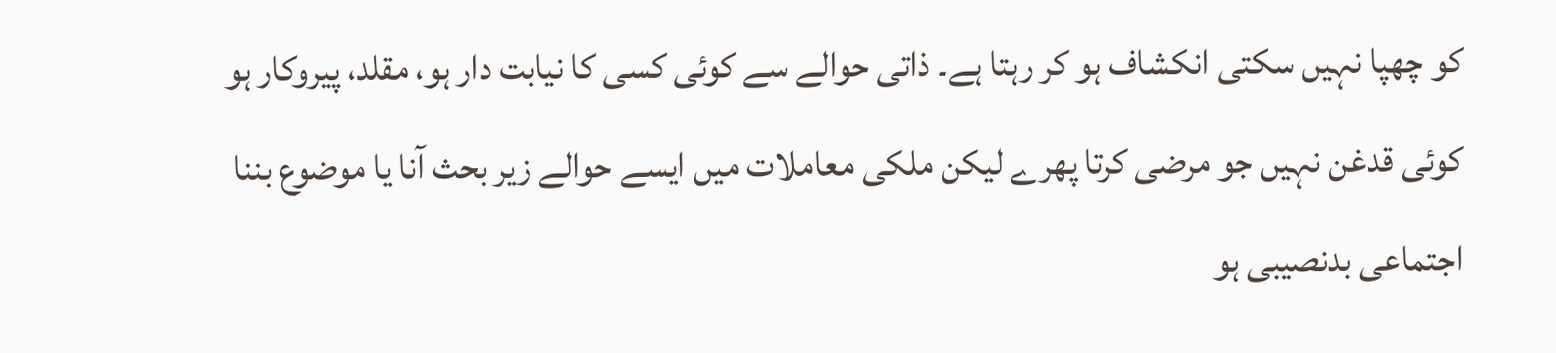کو چھپا نہیں سکتی انکشاف ہو کر رہتا ہے۔ ذاتی حوالے سے کوئی کسی کا نیابت دار ہو، مقلد، پیروکار ہو کوئی قدغن نہیں جو مرضی کرتا پھرے لیکن ملکی معاملات میں ایسے حوالے زیر بحث آنا یا موضوع بننا اجتماعی بدنصیبی ہو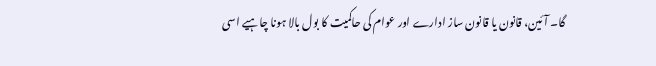گا۔ آئین، قانون یا قانون ساز ادارے اور عوام کی حاکمیت کا بول بالا ہونا چاہیے اسی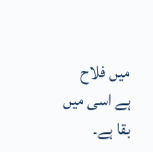میں فلاح ہے اسی میں بقا ہے۔